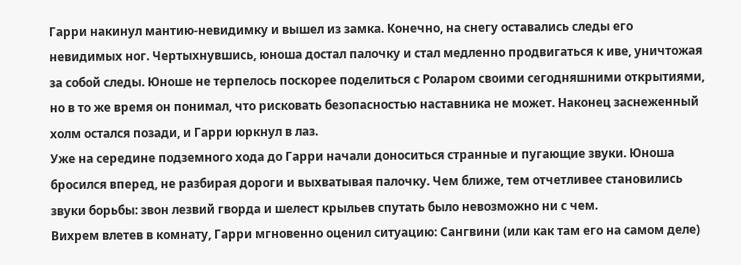Гарри накинул мантию-невидимку и вышел из замка. Конечно, на снегу оставались следы его невидимых ног. Чертыхнувшись, юноша достал палочку и стал медленно продвигаться к иве, уничтожая за собой следы. Юноше не терпелось поскорее поделиться с Роларом своими сегодняшними открытиями, но в то же время он понимал, что рисковать безопасностью наставника не может. Наконец заснеженный холм остался позади, и Гарри юркнул в лаз.
Уже на середине подземного хода до Гарри начали доноситься странные и пугающие звуки. Юноша бросился вперед, не разбирая дороги и выхватывая палочку. Чем ближе, тем отчетливее становились звуки борьбы: звон лезвий гворда и шелест крыльев спутать было невозможно ни с чем.
Вихрем влетев в комнату, Гарри мгновенно оценил ситуацию: Сангвини (или как там его на самом деле)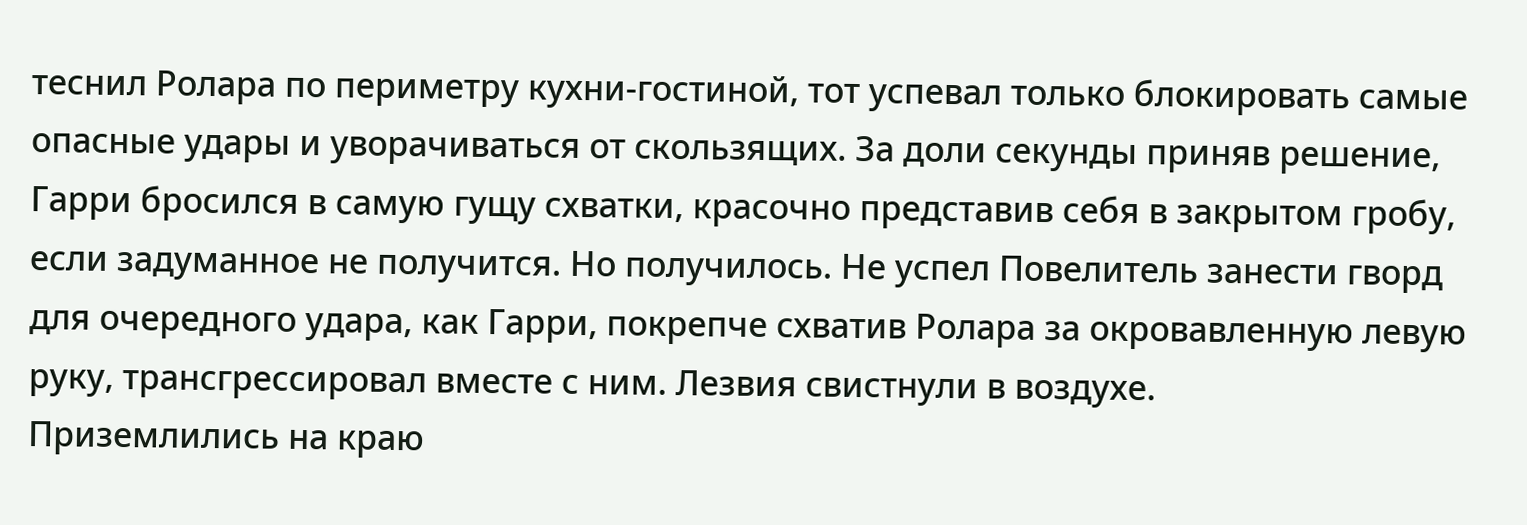теснил Ролара по периметру кухни-гостиной, тот успевал только блокировать самые опасные удары и уворачиваться от скользящих. За доли секунды приняв решение, Гарри бросился в самую гущу схватки, красочно представив себя в закрытом гробу, если задуманное не получится. Но получилось. Не успел Повелитель занести гворд для очередного удара, как Гарри, покрепче схватив Ролара за окровавленную левую руку, трансгрессировал вместе с ним. Лезвия свистнули в воздухе.
Приземлились на краю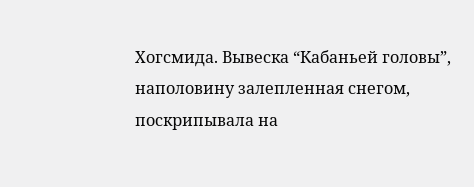Хогсмида. Вывеска “Кабаньей головы”, наполовину залепленная снегом, поскрипывала на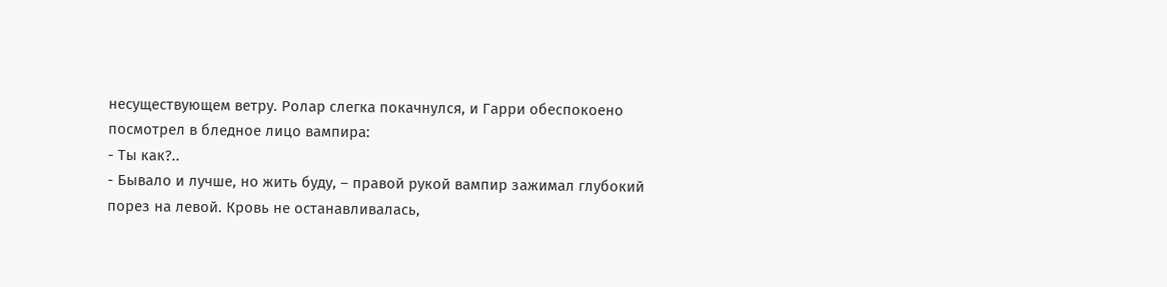несуществующем ветру. Ролар слегка покачнулся, и Гарри обеспокоено посмотрел в бледное лицо вампира:
- Ты как?..
- Бывало и лучше, но жить буду, – правой рукой вампир зажимал глубокий порез на левой. Кровь не останавливалась,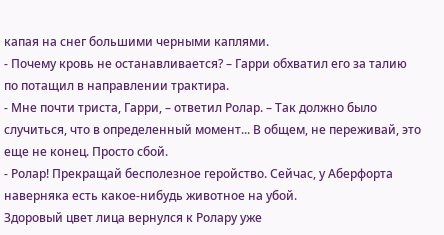капая на снег большими черными каплями.
- Почему кровь не останавливается? – Гарри обхватил его за талию по потащил в направлении трактира.
- Мне почти триста, Гарри, – ответил Ролар. – Так должно было случиться, что в определенный момент... В общем, не переживай, это еще не конец. Просто сбой.
- Ролар! Прекращай бесполезное геройство. Сейчас, у Аберфорта наверняка есть какое-нибудь животное на убой.
Здоровый цвет лица вернулся к Ролару уже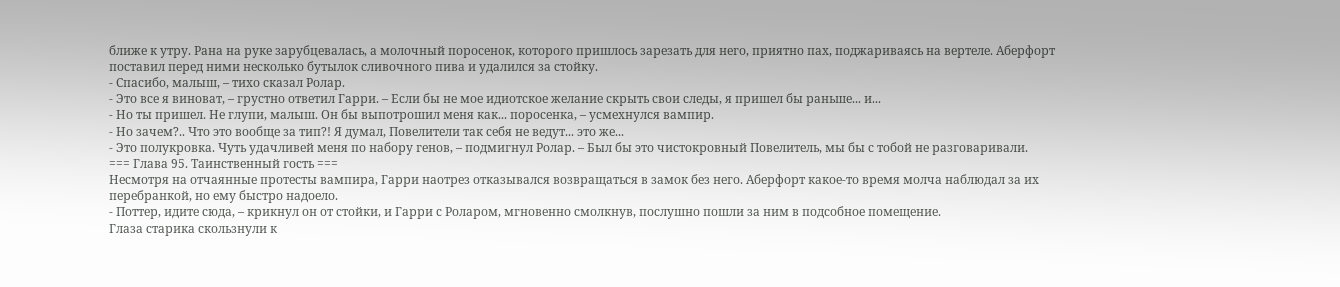ближе к утру. Рана на руке зарубцевалась, а молочный поросенок, которого пришлось зарезать для него, приятно пах, поджариваясь на вертеле. Аберфорт поставил перед ними несколько бутылок сливочного пива и удалился за стойку.
- Спасибо, малыш, – тихо сказал Ролар.
- Это все я виноват, – грустно ответил Гарри. – Если бы не мое идиотское желание скрыть свои следы, я пришел бы раньше... и...
- Но ты пришел. Не глупи, малыш. Он бы выпотрошил меня как... поросенка, – усмехнулся вампир.
- Но зачем?.. Что это вообще за тип?! Я думал, Повелители так себя не ведут... это же...
- Это полукровка. Чуть удачливей меня по набору генов, – подмигнул Ролар. – Был бы это чистокровный Повелитель, мы бы с тобой не разговаривали.
=== Глава 95. Таинственный гость ===
Несмотря на отчаянные протесты вампира, Гарри наотрез отказывался возвращаться в замок без него. Аберфорт какое-то время молча наблюдал за их перебранкой, но ему быстро надоело.
- Поттер, идите сюда, – крикнул он от стойки, и Гарри с Роларом, мгновенно смолкнув, послушно пошли за ним в подсобное помещение.
Глаза старика скользнули к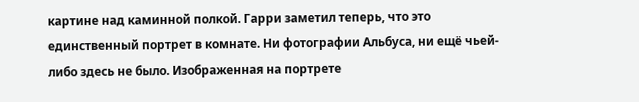картине над каминной полкой. Гарри заметил теперь, что это единственный портрет в комнате. Ни фотографии Альбуса, ни ещё чьей-либо здесь не было. Изображенная на портрете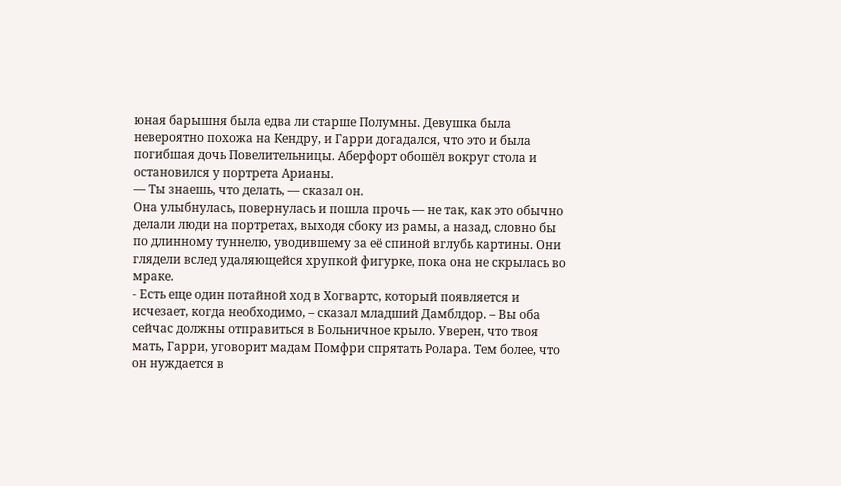юная барышня была едва ли старше Полумны. Девушка была невероятно похожа на Кендру, и Гарри догадался, что это и была погибшая дочь Повелительницы. Аберфорт обошёл вокруг стола и остановился у портрета Арианы.
— Ты знаешь, что делать, — сказал он.
Она улыбнулась, повернулась и пошла прочь — не так, как это обычно делали люди на портретах, выходя сбоку из рамы, а назад, словно бы по длинному туннелю, уводившему за её спиной вглубь картины. Они глядели вслед удаляющейся хрупкой фигурке, пока она не скрылась во мраке.
- Есть еще один потайной ход в Хогвартс, который появляется и исчезает, когда необходимо, – сказал младший Дамблдор. – Вы оба сейчас должны отправиться в Больничное крыло. Уверен, что твоя мать, Гарри, уговорит мадам Помфри спрятать Ролара. Тем более, что он нуждается в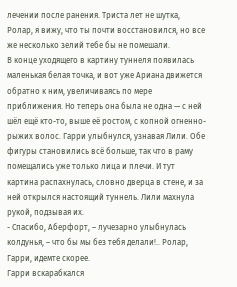лечении после ранения. Триста лет не шутка, Ролар, я вижу, что ты почти восстановился, но все же несколько зелий тебе бы не помешали.
В конце уходящего в картину туннеля появилась маленькая белая точка, и вот уже Ариана движется обратно к ним, увеличиваясь по мере приближения. Но теперь она была не одна — с ней шёл ещё кто-то, выше её ростом, с копной огненно-рыжих волос. Гарри улыбнулся, узнавая Лили. Обе фигуры становились всё больше, так что в раму помещались уже только лица и плечи. И тут картина распахнулась, словно дверца в стене, и за ней открылся настоящий туннель. Лили махнула рукой, подзывая их.
- Спасибо, Аберфорт, – лучезарно улыбнулась колдунья, – что бы мы без тебя делали!.. Ролар, Гарри, идемте скорее.
Гарри вскарабкался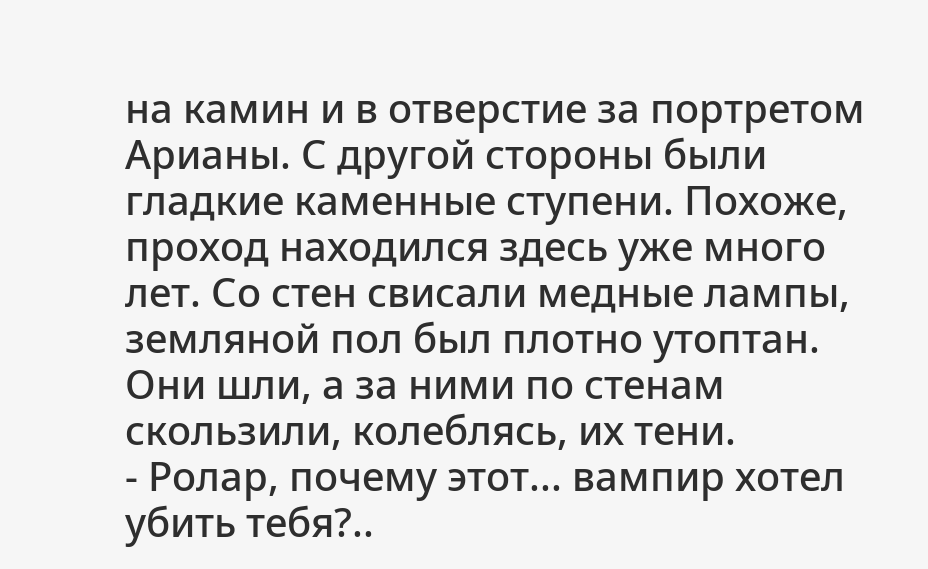на камин и в отверстие за портретом Арианы. С другой стороны были гладкие каменные ступени. Похоже, проход находился здесь уже много лет. Со стен свисали медные лампы, земляной пол был плотно утоптан. Они шли, а за ними по стенам скользили, колеблясь, их тени.
- Ролар, почему этот... вампир хотел убить тебя?..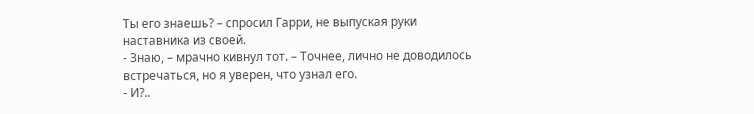Ты его знаешь? – спросил Гарри, не выпуская руки наставника из своей.
- Знаю, – мрачно кивнул тот. – Точнее, лично не доводилось встречаться, но я уверен, что узнал его.
- И?..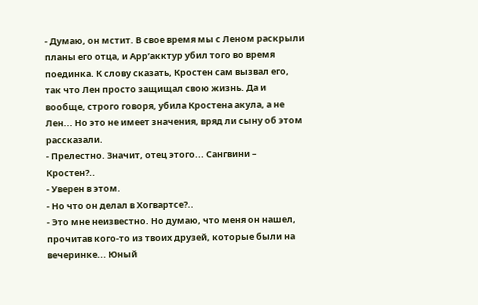- Думаю, он мстит. В свое время мы с Леном раскрыли планы его отца, и Арр’акктур убил того во время поединка. К слову сказать, Кростен сам вызвал его, так что Лен просто защищал свою жизнь. Да и вообще, строго говоря, убила Кростена акула, а не Лен... Но это не имеет значения, вряд ли сыну об этом рассказали.
- Прелестно. Значит, отец этого... Сангвини – Кростен?..
- Уверен в этом.
- Но что он делал в Хогвартсе?..
- Это мне неизвестно. Но думаю, что меня он нашел, прочитав кого-то из твоих друзей, которые были на вечеринке... Юный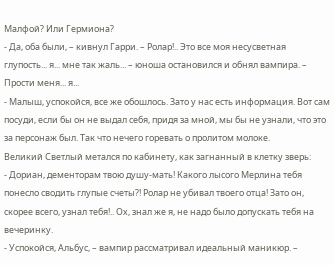Малфой? Или Гермиона?
- Да, оба были, – кивнул Гарри. – Ролар!.. Это все моя несусветная глупость... я... мне так жаль... – юноша остановился и обнял вампира. – Прости меня... я...
- Малыш, успокойся, все же обошлось. Зато у нас есть информация. Вот сам посуди, если бы он не выдал себя, придя за мной, мы бы не узнали, что это за персонаж был. Так что нечего горевать о пролитом молоке.
Великий Светлый метался по кабинету, как загнанный в клетку зверь:
- Дориан, дементорам твою душу-мать! Какого лысого Мерлина тебя понесло сводить глупые счеты?! Ролар не убивал твоего отца! Зато он, скорее всего, узнал тебя!.. Ох, знал же я, не надо было допускать тебя на вечеринку.
- Успокойся, Альбус, – вампир рассматривал идеальный маникюр. –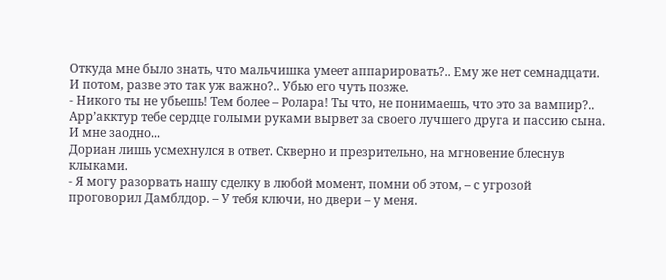Откуда мне было знать, что мальчишка умеет аппарировать?.. Ему же нет семнадцати. И потом, разве это так уж важно?.. Убью его чуть позже.
- Никого ты не убьешь! Тем более – Ролара! Ты что, не понимаешь, что это за вампир?.. Арр’акктур тебе сердце голыми руками вырвет за своего лучшего друга и пассию сына. И мне заодно...
Дориан лишь усмехнулся в ответ. Скверно и презрительно, на мгновение блеснув клыками.
- Я могу разорвать нашу сделку в любой момент, помни об этом, – с угрозой проговорил Дамблдор. – У тебя ключи, но двери – у меня.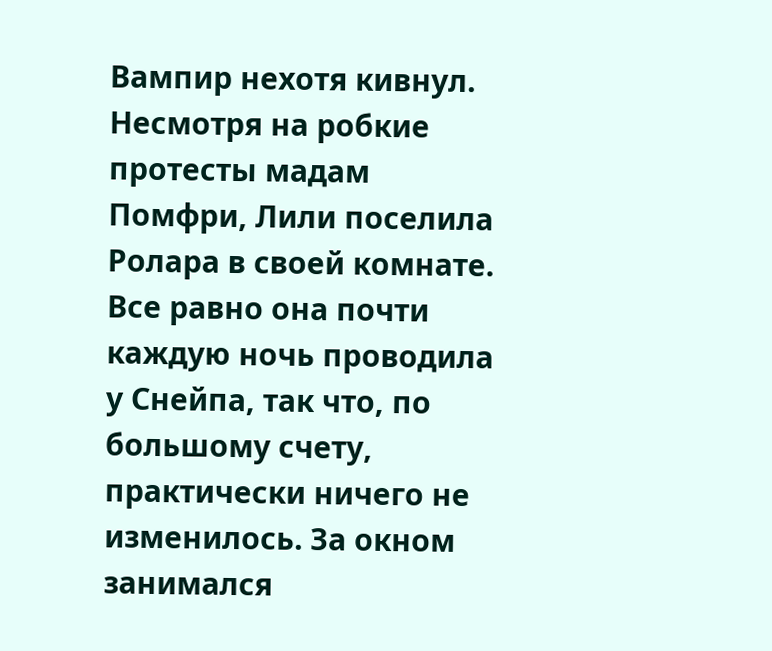Вампир нехотя кивнул.
Несмотря на робкие протесты мадам Помфри, Лили поселила Ролара в своей комнате. Все равно она почти каждую ночь проводила у Снейпа, так что, по большому счету, практически ничего не изменилось. За окном занимался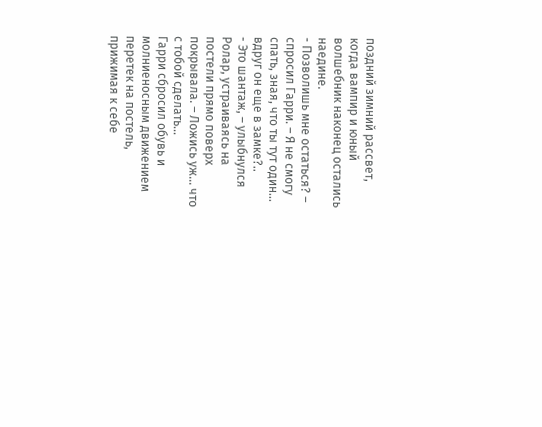поздний зимний рассвет, когда вампир и юный волшебник наконец остались наедине.
- Позволишь мне остаться? – спросил Гарри. – Я не смогу спать, зная, что ты тут один... вдруг он еще в замке?..
- Это шантаж, – улыбнулся Ролар, устраиваясь на постели прямо поверх покрывала. – Ложись уж... что с тобой сделать...
Гарри сбросил обувь и молниеносным движением перетек на постель, прижимая к себе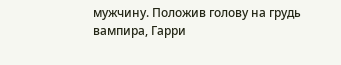мужчину. Положив голову на грудь вампира, Гарри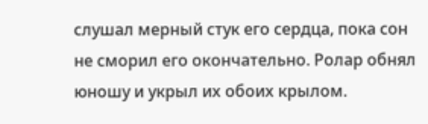слушал мерный стук его сердца, пока сон не сморил его окончательно. Ролар обнял юношу и укрыл их обоих крылом.